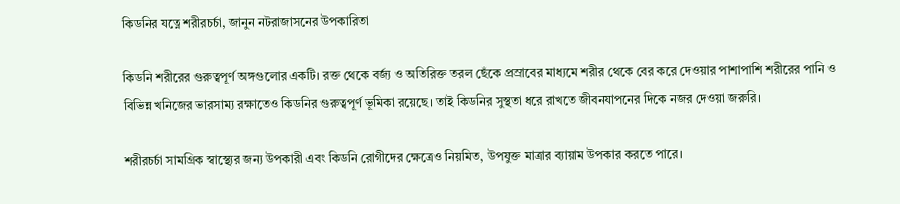কিডনির যত্নে শরীরচর্চা, জানুন নটরাজাসনের উপকারিতা

কিডনি শরীরের গুরুত্বপূর্ণ অঙ্গগুলোর একটি। রক্ত থেকে বর্জ্য ও অতিরিক্ত তরল ছেঁকে প্রস্রাবের মাধ্যমে শরীর থেকে বের করে দেওয়ার পাশাপাশি শরীরের পানি ও বিভিন্ন খনিজের ভারসাম্য রক্ষাতেও কিডনির গুরুত্বপূর্ণ ভূমিকা রয়েছে। তাই কিডনির সুস্থতা ধরে রাখতে জীবনযাপনের দিকে নজর দেওয়া জরুরি।

শরীরচর্চা সামগ্রিক স্বাস্থ্যের জন্য উপকারী এবং কিডনি রোগীদের ক্ষেত্রেও নিয়মিত, উপযুক্ত মাত্রার ব্যায়াম উপকার করতে পারে।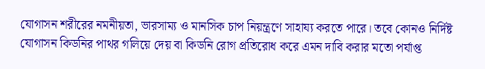যোগাসন শরীরের নমনীয়তা, ভারসাম্য ও মানসিক চাপ নিয়ন্ত্রণে সাহায্য করতে পারে। তবে কোনও নির্দিষ্ট যোগাসন কিডনির পাথর গলিয়ে দেয় বা কিডনি রোগ প্রতিরোধ করে এমন দাবি করার মতো পর্যাপ্ত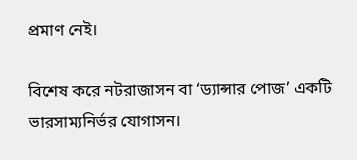প্রমাণ নেই।

বিশেষ করে নটরাজাসন বা ‘ড্যান্সার পোজ’ একটি ভারসাম্যনির্ভর যোগাসন।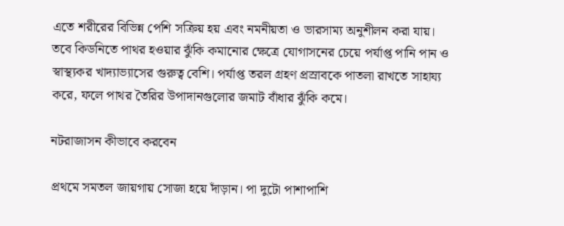এতে শরীরের বিভিন্ন পেশি সক্রিয় হয় এবং নমনীয়তা ও ভারসাম্য অনুশীলন করা যায়। তবে কিডনিতে পাথর হওয়ার ঝুঁকি কমানোর ক্ষেত্রে যোগাসনের চেয়ে পর্যাপ্ত পানি পান ও স্বাস্থ্যকর খাদ্যাভ্যাসের গুরুত্ব বেশি। পর্যাপ্ত তরল গ্রহণ প্রস্রাবকে পাতলা রাখতে সাহায্য করে, ফলে পাথর তৈরির উপাদানগুলোর জমাট বাঁধার ঝুঁকি কমে।

নটরাজাসন কীভাবে করবেন

প্রথমে সমতল জায়গায় সোজা হয়ে দাঁড়ান। পা দুটো পাশাপাশি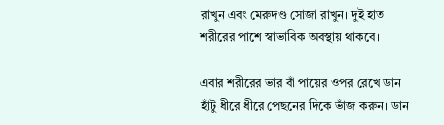রাখুন এবং মেরুদণ্ড সোজা রাখুন। দুই হাত শরীরের পাশে স্বাভাবিক অবস্থায় থাকবে।

এবার শরীরের ভার বাঁ পায়ের ওপর রেখে ডান হাঁটু ধীরে ধীরে পেছনের দিকে ভাঁজ করুন। ডান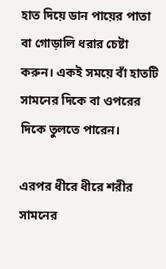হাত দিয়ে ডান পায়ের পাতা বা গোড়ালি ধরার চেষ্টা করুন। একই সময়ে বাঁ হাতটি সামনের দিকে বা ওপরের দিকে তুলতে পারেন।

এরপর ধীরে ধীরে শরীর সামনের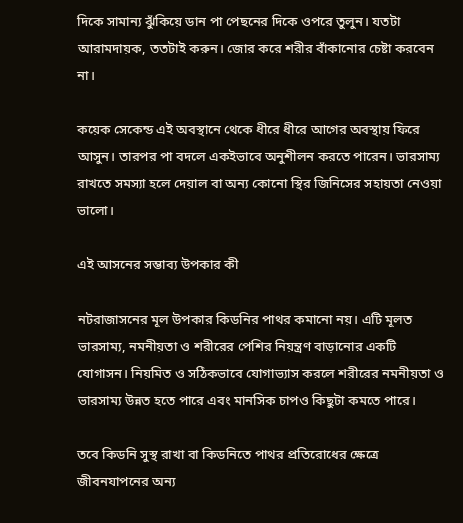দিকে সামান্য ঝুঁকিয়ে ডান পা পেছনের দিকে ওপরে তুলুন। যতটা আরামদায়ক, ততটাই করুন। জোর করে শরীর বাঁকানোর চেষ্টা করবেন না।

কয়েক সেকেন্ড এই অবস্থানে থেকে ধীরে ধীরে আগের অবস্থায় ফিরে আসুন। তারপর পা বদলে একইভাবে অনুশীলন করতে পারেন। ভারসাম্য রাখতে সমস্যা হলে দেয়াল বা অন্য কোনো স্থির জিনিসের সহায়তা নেওয়া ভালো।

এই আসনের সম্ভাব্য উপকার কী

নটরাজাসনের মূল উপকার কিডনির পাথর কমানো নয়। এটি মূলত ভারসাম্য, নমনীয়তা ও শরীরের পেশির নিয়ন্ত্রণ বাড়ানোর একটি যোগাসন। নিয়মিত ও সঠিকভাবে যোগাভ্যাস করলে শরীরের নমনীয়তা ও ভারসাম্য উন্নত হতে পারে এবং মানসিক চাপও কিছুটা কমতে পারে।

তবে কিডনি সুস্থ রাখা বা কিডনিতে পাথর প্রতিরোধের ক্ষেত্রে জীবনযাপনের অন্য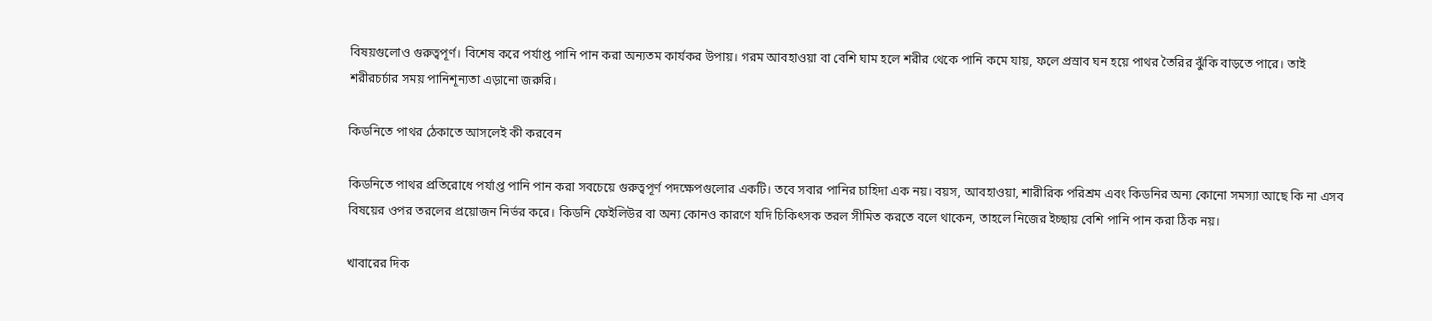বিষয়গুলোও গুরুত্বপূর্ণ। বিশেষ করে পর্যাপ্ত পানি পান করা অন্যতম কার্যকর উপায়। গরম আবহাওয়া বা বেশি ঘাম হলে শরীর থেকে পানি কমে যায়, ফলে প্রস্রাব ঘন হয়ে পাথর তৈরির ঝুঁকি বাড়তে পারে। তাই শরীরচর্চার সময় পানিশূন্যতা এড়ানো জরুরি।

কিডনিতে পাথর ঠেকাতে আসলেই কী করবেন

কিডনিতে পাথর প্রতিরোধে পর্যাপ্ত পানি পান করা সবচেয়ে গুরুত্বপূর্ণ পদক্ষেপগুলোর একটি। তবে সবার পানির চাহিদা এক নয়। বয়স, আবহাওয়া, শারীরিক পরিশ্রম এবং কিডনির অন্য কোনো সমস্যা আছে কি না এসব বিষয়ের ওপর তরলের প্রয়োজন নির্ভর করে। কিডনি ফেইলিউর বা অন্য কোনও কারণে যদি চিকিৎসক তরল সীমিত করতে বলে থাকেন, তাহলে নিজের ইচ্ছায় বেশি পানি পান করা ঠিক নয়।

খাবারের দিক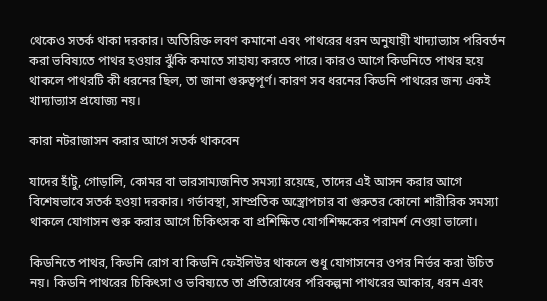থেকেও সতর্ক থাকা দরকার। অতিরিক্ত লবণ কমানো এবং পাথরের ধরন অনুযায়ী খাদ্যাভ্যাস পরিবর্তন করা ভবিষ্যতে পাথর হওয়ার ঝুঁকি কমাতে সাহায্য করতে পারে। কারও আগে কিডনিতে পাথর হয়ে থাকলে পাথরটি কী ধরনের ছিল, তা জানা গুরুত্বপূর্ণ। কারণ সব ধরনের কিডনি পাথরের জন্য একই খাদ্যাভ্যাস প্রযোজ্য নয়।

কারা নটরাজাসন করার আগে সতর্ক থাকবেন

যাদের হাঁটু, গোড়ালি, কোমর বা ভারসাম্যজনিত সমস্যা রয়েছে, তাদের এই আসন করার আগে বিশেষভাবে সতর্ক হওয়া দরকার। গর্ভাবস্থা, সাম্প্রতিক অস্ত্রোপচার বা গুরুতর কোনো শারীরিক সমস্যা থাকলে যোগাসন শুরু করার আগে চিকিৎসক বা প্রশিক্ষিত যোগশিক্ষকের পরামর্শ নেওয়া ভালো।

কিডনিতে পাথর, কিডনি রোগ বা কিডনি ফেইলিউর থাকলে শুধু যোগাসনের ওপর নির্ভর করা উচিত নয়। কিডনি পাথরের চিকিৎসা ও ভবিষ্যতে তা প্রতিরোধের পরিকল্পনা পাথরের আকার, ধরন এবং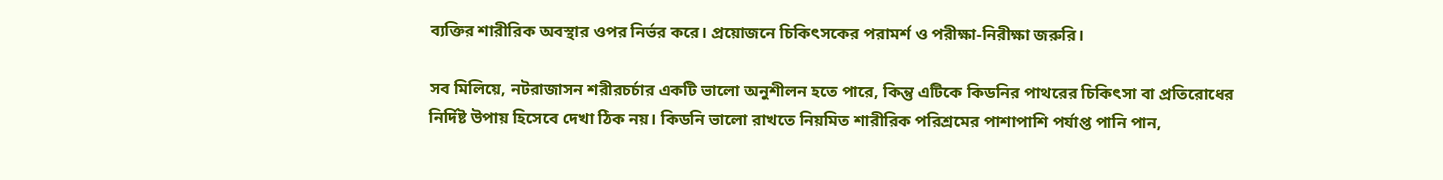ব্যক্তির শারীরিক অবস্থার ওপর নির্ভর করে। প্রয়োজনে চিকিৎসকের পরামর্শ ও পরীক্ষা-নিরীক্ষা জরুরি।

সব মিলিয়ে, নটরাজাসন শরীরচর্চার একটি ভালো অনুশীলন হতে পারে, কিন্তু এটিকে কিডনির পাথরের চিকিৎসা বা প্রতিরোধের নির্দিষ্ট উপায় হিসেবে দেখা ঠিক নয়। কিডনি ভালো রাখতে নিয়মিত শারীরিক পরিশ্রমের পাশাপাশি পর্যাপ্ত পানি পান,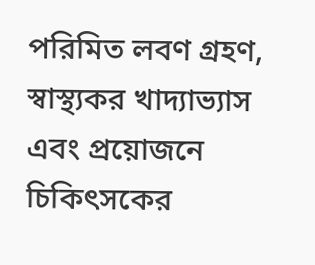পরিমিত লবণ গ্রহণ, স্বাস্থ্যকর খাদ্যাভ্যাস এবং প্রয়োজনে চিকিৎসকের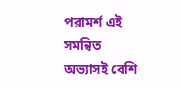পরামর্শ এই সমন্বিত অভ্যাসই বেশি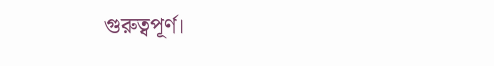গুরুত্বপূর্ণ।